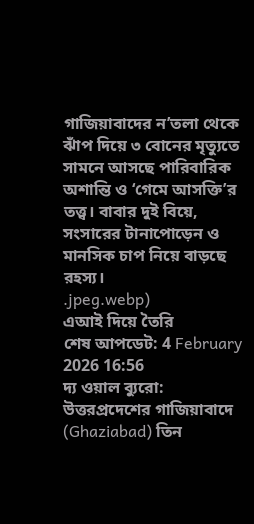গাজিয়াবাদের ন’তলা থেকে ঝাঁপ দিয়ে ৩ বোনের মৃত্যুতে সামনে আসছে পারিবারিক অশান্তি ও ‘গেমে আসক্তি’র তত্ত্ব। বাবার দুই বিয়ে, সংসারের টানাপোড়েন ও মানসিক চাপ নিয়ে বাড়ছে রহস্য।
.jpeg.webp)
এআই দিয়ে তৈরি
শেষ আপডেট: 4 February 2026 16:56
দ্য ওয়াল ব্যুরো: উত্তরপ্রদেশের গাজিয়াবাদে (Ghaziabad) তিন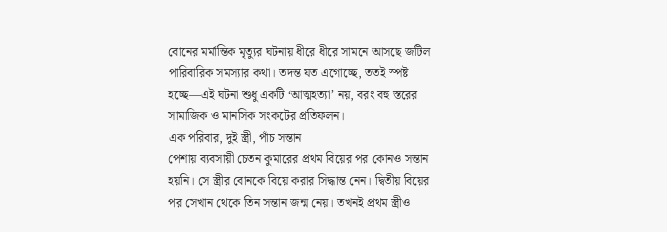বোনের মর্মান্তিক মৃত্যুর ঘটনায় ধীরে ধীরে সামনে আসছে জটিল পারিবারিক সমস্যার কথা। তদন্ত যত এগোচ্ছে, ততই স্পষ্ট হচ্ছে—এই ঘটনা শুধু একটি ‘আত্মহত্যা’ নয়, বরং বহু স্তরের সামাজিক ও মানসিক সংকটের প্রতিফলন।
এক পরিবার, দুই স্ত্রী, পাঁচ সন্তান
পেশায় ব্যবসায়ী চেতন কুমারের প্রথম বিয়ের পর কোনও সন্তান হয়নি। সে স্ত্রীর বোনকে বিয়ে করার সিদ্ধান্ত নেন। দ্বিতীয় বিয়ের পর সেখান থেকে তিন সন্তান জন্ম নেয়। তখনই প্রথম স্ত্রীও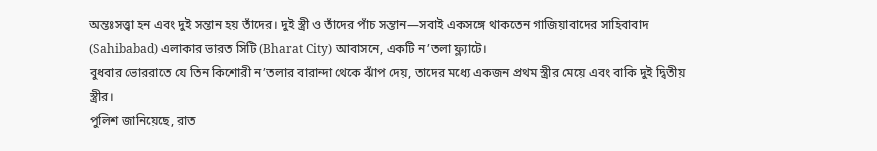অন্তঃসত্ত্বা হন এবং দুই সন্তান হয় তাঁদের। দুই স্ত্রী ও তাঁদের পাঁচ সন্তান—সবাই একসঙ্গে থাকতেন গাজিয়াবাদের সাহিবাবাদ (Sahibabad) এলাকার ভারত সিটি (Bharat City) আবাসনে, একটি ন’তলা ফ্ল্যাটে।
বুধবার ভোররাতে যে তিন কিশোরী ন’তলার বারান্দা থেকে ঝাঁপ দেয়, তাদের মধ্যে একজন প্রথম স্ত্রীর মেয়ে এবং বাকি দুই দ্বিতীয় স্ত্রীর।
পুলিশ জানিয়েছে, রাত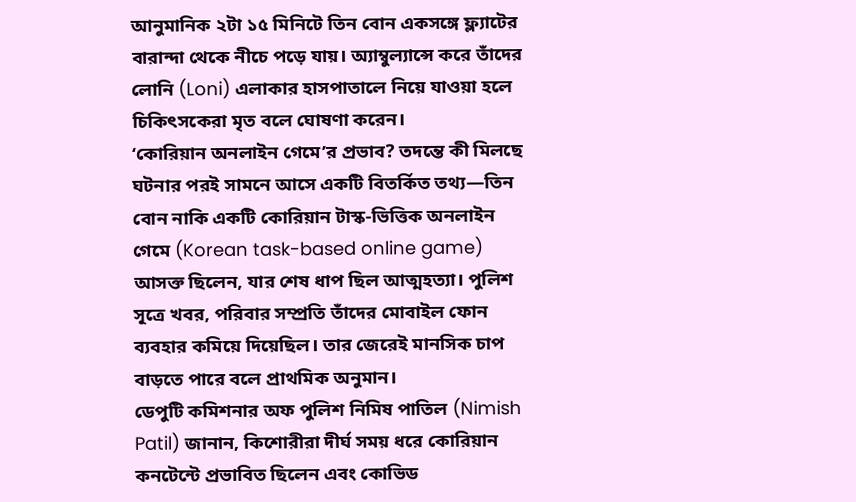আনুমানিক ২টা ১৫ মিনিটে তিন বোন একসঙ্গে ফ্ল্যাটের বারান্দা থেকে নীচে পড়ে যায়। অ্যাম্বুল্যান্সে করে তাঁদের লোনি (Loni) এলাকার হাসপাতালে নিয়ে যাওয়া হলে চিকিৎসকেরা মৃত বলে ঘোষণা করেন।
‘কোরিয়ান অনলাইন গেমে’র প্রভাব? তদন্তে কী মিলছে
ঘটনার পরই সামনে আসে একটি বিতর্কিত তথ্য—তিন বোন নাকি একটি কোরিয়ান টাস্ক-ভিত্তিক অনলাইন গেমে (Korean task-based online game) আসক্ত ছিলেন, যার শেষ ধাপ ছিল আত্মহত্যা। পুলিশ সূত্রে খবর, পরিবার সম্প্রতি তাঁদের মোবাইল ফোন ব্যবহার কমিয়ে দিয়েছিল। তার জেরেই মানসিক চাপ বাড়তে পারে বলে প্রাথমিক অনুমান।
ডেপুটি কমিশনার অফ পুলিশ নিমিষ পাতিল (Nimish Patil) জানান, কিশোরীরা দীর্ঘ সময় ধরে কোরিয়ান কনটেন্টে প্রভাবিত ছিলেন এবং কোভিড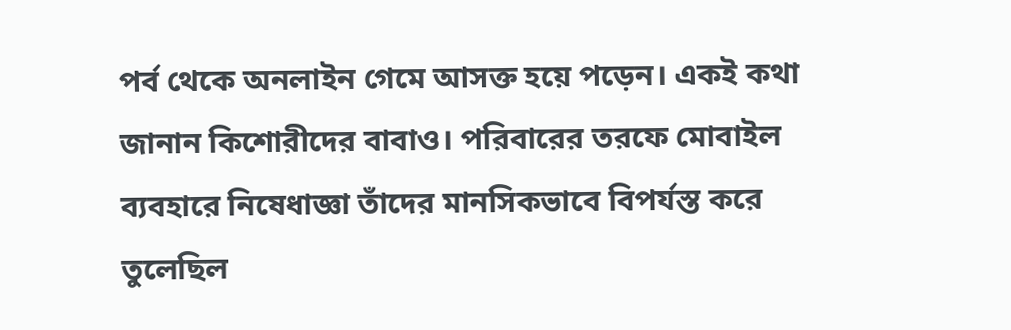পর্ব থেকে অনলাইন গেমে আসক্ত হয়ে পড়েন। একই কথা জানান কিশোরীদের বাবাও। পরিবারের তরফে মোবাইল ব্যবহারে নিষেধাজ্ঞা তাঁদের মানসিকভাবে বিপর্যস্ত করে তুলেছিল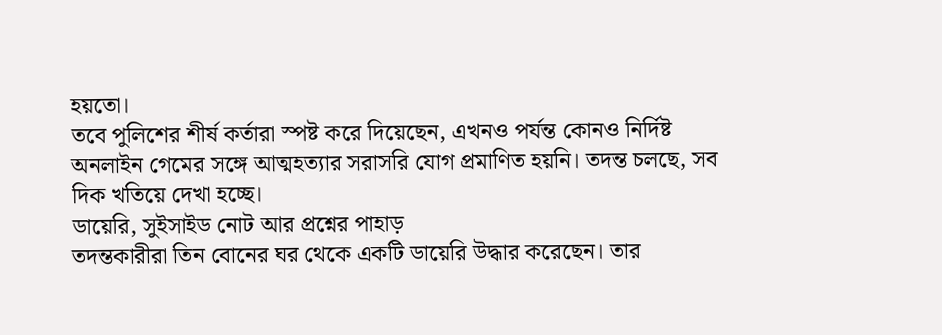হয়তো।
তবে পুলিশের শীর্ষ কর্তারা স্পষ্ট করে দিয়েছেন, এখনও পর্যন্ত কোনও নির্দিষ্ট অনলাইন গেমের সঙ্গে আত্মহত্যার সরাসরি যোগ প্রমাণিত হয়নি। তদন্ত চলছে, সব দিক খতিয়ে দেখা হচ্ছে।
ডায়েরি, সুইসাইড নোট আর প্রশ্নের পাহাড়
তদন্তকারীরা তিন বোনের ঘর থেকে একটি ডায়েরি উদ্ধার করেছেন। তার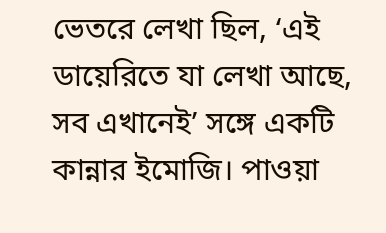ভেতরে লেখা ছিল, ‘এই ডায়েরিতে যা লেখা আছে, সব এখানেই’ সঙ্গে একটি কান্নার ইমোজি। পাওয়া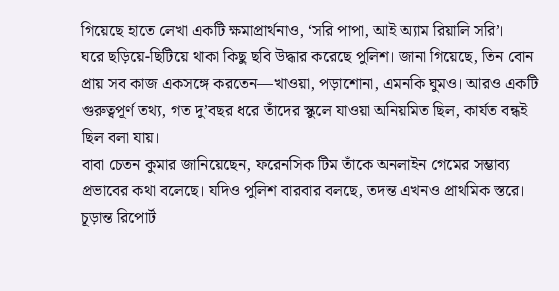গিয়েছে হাতে লেখা একটি ক্ষমাপ্রার্থনাও, ‘সরি পাপা, আই অ্যাম রিয়ালি সরি’।
ঘরে ছড়িয়ে-ছিটিয়ে থাকা কিছু ছবি উদ্ধার করেছে পুলিশ। জানা গিয়েছে, তিন বোন প্রায় সব কাজ একসঙ্গে করতেন—খাওয়া, পড়াশোনা, এমনকি ঘুমও। আরও একটি গুরুত্বপূর্ণ তথ্য, গত দু’বছর ধরে তাঁদের স্কুলে যাওয়া অনিয়মিত ছিল, কার্যত বন্ধই ছিল বলা যায়।
বাবা চেতন কুমার জানিয়েছেন, ফরেনসিক টিম তাঁকে অনলাইন গেমের সম্ভাব্য প্রভাবের কথা বলেছে। যদিও পুলিশ বারবার বলছে, তদন্ত এখনও প্রাথমিক স্তরে। চূড়ান্ত রিপোর্ট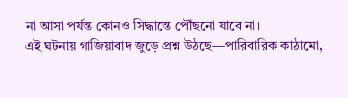না আসা পর্যন্ত কোনও সিদ্ধান্তে পৌঁছনো যাবে না।
এই ঘটনায় গাজিয়াবাদ জুড়ে প্রশ্ন উঠছে—পারিবারিক কাঠামো,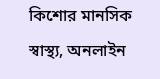কিশোর মানসিক স্বাস্থ্য, অনলাইন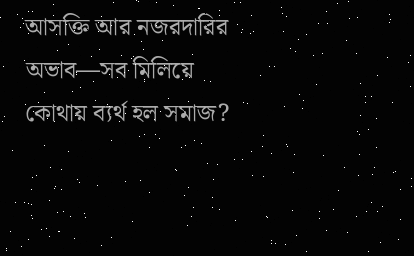আসক্তি আর নজরদারির অভাব—সব মিলিয়ে কোথায় ব্যর্থ হল সমাজ?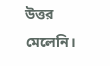উত্তর মেলেনি।